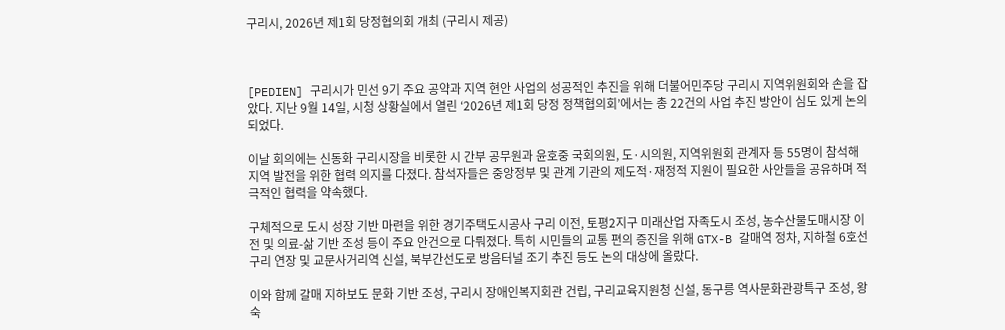구리시, 2026년 제1회 당정협의회 개최 (구리시 제공)



[PEDIEN] 구리시가 민선 9기 주요 공약과 지역 현안 사업의 성공적인 추진을 위해 더불어민주당 구리시 지역위원회와 손을 잡았다. 지난 9월 14일, 시청 상황실에서 열린 ‘2026년 제1회 당정 정책협의회’에서는 총 22건의 사업 추진 방안이 심도 있게 논의되었다.

이날 회의에는 신동화 구리시장을 비롯한 시 간부 공무원과 윤호중 국회의원, 도·시의원, 지역위원회 관계자 등 55명이 참석해 지역 발전을 위한 협력 의지를 다졌다. 참석자들은 중앙정부 및 관계 기관의 제도적·재정적 지원이 필요한 사안들을 공유하며 적극적인 협력을 약속했다.

구체적으로 도시 성장 기반 마련을 위한 경기주택도시공사 구리 이전, 토평2지구 미래산업 자족도시 조성, 농수산물도매시장 이전 및 의료-삶 기반 조성 등이 주요 안건으로 다뤄졌다. 특히 시민들의 교통 편의 증진을 위해 GTX-B 갈매역 정차, 지하철 6호선 구리 연장 및 교문사거리역 신설, 북부간선도로 방음터널 조기 추진 등도 논의 대상에 올랐다.

이와 함께 갈매 지하보도 문화 기반 조성, 구리시 장애인복지회관 건립, 구리교육지원청 신설, 동구릉 역사문화관광특구 조성, 왕숙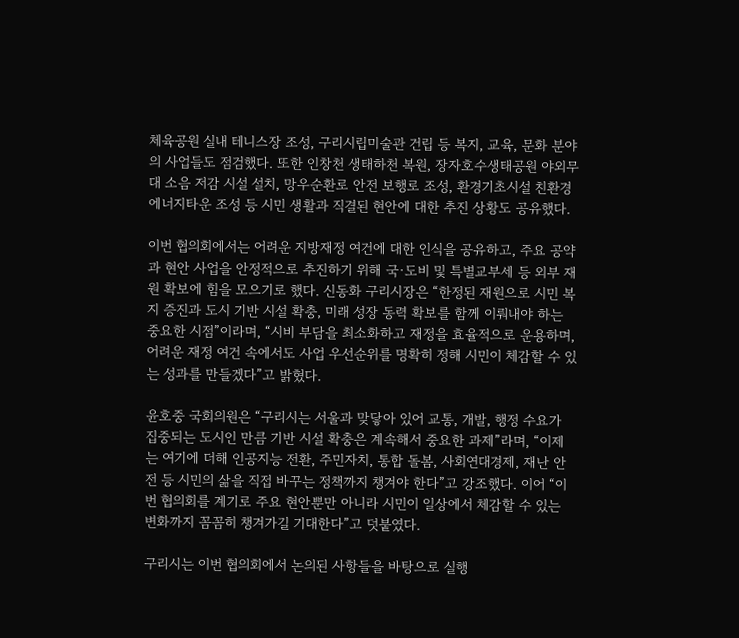체육공원 실내 테니스장 조성, 구리시립미술관 건립 등 복지, 교육, 문화 분야의 사업들도 점검했다. 또한 인창천 생태하천 복원, 장자호수생태공원 야외무대 소음 저감 시설 설치, 망우순환로 안전 보행로 조성, 환경기초시설 친환경에너지타운 조성 등 시민 생활과 직결된 현안에 대한 추진 상황도 공유했다.

이번 협의회에서는 어려운 지방재정 여건에 대한 인식을 공유하고, 주요 공약과 현안 사업을 안정적으로 추진하기 위해 국·도비 및 특별교부세 등 외부 재원 확보에 힘을 모으기로 했다. 신동화 구리시장은 “한정된 재원으로 시민 복지 증진과 도시 기반 시설 확충, 미래 성장 동력 확보를 함께 이뤄내야 하는 중요한 시점”이라며, “시비 부담을 최소화하고 재정을 효율적으로 운용하며, 어려운 재정 여건 속에서도 사업 우선순위를 명확히 정해 시민이 체감할 수 있는 성과를 만들겠다”고 밝혔다.

윤호중 국회의원은 “구리시는 서울과 맞닿아 있어 교통, 개발, 행정 수요가 집중되는 도시인 만큼 기반 시설 확충은 계속해서 중요한 과제”라며, “이제는 여기에 더해 인공지능 전환, 주민자치, 통합 돌봄, 사회연대경제, 재난 안전 등 시민의 삶을 직접 바꾸는 정책까지 챙겨야 한다”고 강조했다. 이어 “이번 협의회를 계기로 주요 현안뿐만 아니라 시민이 일상에서 체감할 수 있는 변화까지 꼼꼼히 챙겨가길 기대한다”고 덧붙였다.

구리시는 이번 협의회에서 논의된 사항들을 바탕으로 실행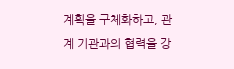계획을 구체화하고, 관계 기관과의 협력을 강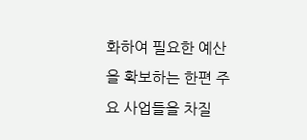화하여 필요한 예산을 확보하는 한편 주요 사업들을 차질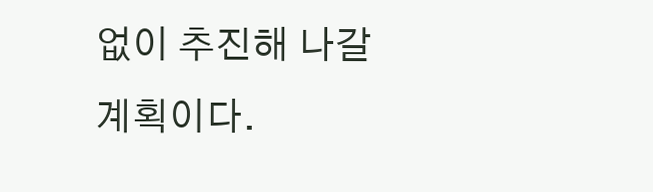없이 추진해 나갈 계획이다.